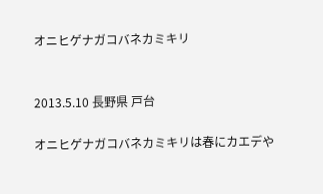オニヒゲナガコバネカミキリ


2013.5.10 長野県 戸台

オニヒゲナガコバネカミキリは春にカエデや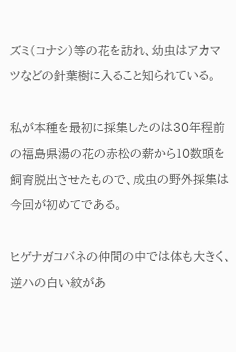ズミ(コナシ)等の花を訪れ、幼虫はアカマツなどの針葉樹に入ること知られている。

私が本種を最初に採集したのは30年程前の福島県湯の花の赤松の薪から10数頭を飼育脱出させたもので、成虫の野外採集は今回が初めてである。

ヒゲナガコバネの仲間の中では体も大きく、逆ハの白い紋があ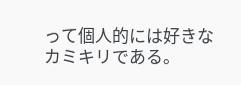って個人的には好きなカミキリである。